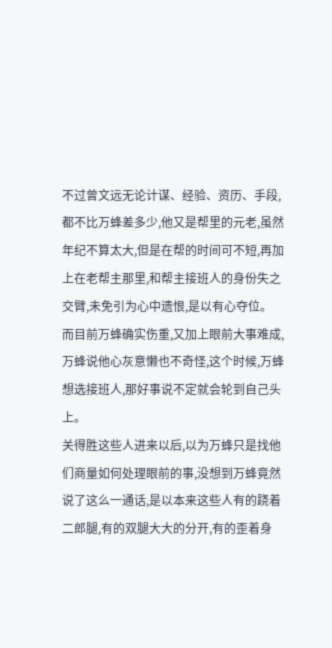不过曾文远无论计谋、经验、资历、手段,都不比万蜂差多少,他又是帮里的元老,虽然年纪不算太大,但是在帮的时间可不短,再加上在老帮主那里,和帮主接班人的身份失之交臂,未免引为心中遗恨,是以有心夺位。
而目前万蜂确实伤重,又加上眼前大事难成,万蜂说他心灰意懒也不奇怪,这个时候,万蜂想选接班人,那好事说不定就会轮到自己头上。
关得胜这些人进来以后,以为万蜂只是找他们商量如何处理眼前的事,没想到万蜂竟然说了这么一通话,是以本来这些人有的跷着二郎腿,有的双腿大大的分开,有的歪着身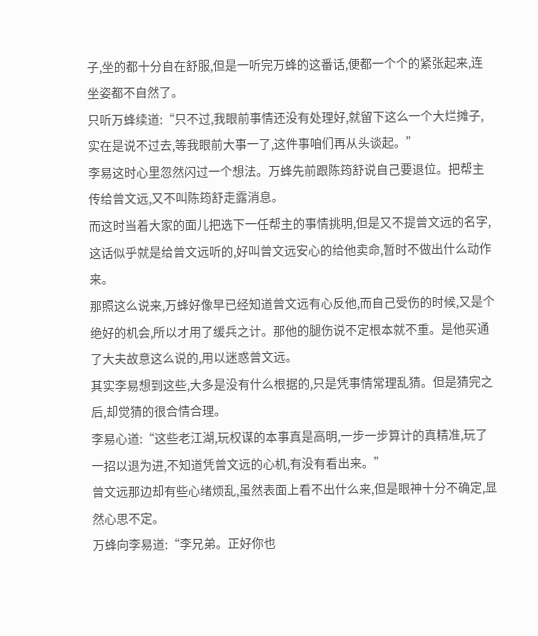子,坐的都十分自在舒服,但是一听完万蜂的这番话,便都一个个的紧张起来,连坐姿都不自然了。
只听万蜂续道:“只不过,我眼前事情还没有处理好,就留下这么一个大烂摊子,实在是说不过去,等我眼前大事一了,这件事咱们再从头谈起。”
李易这时心里忽然闪过一个想法。万蜂先前跟陈筠舒说自己要退位。把帮主传给曾文远,又不叫陈筠舒走露消息。
而这时当着大家的面儿把选下一任帮主的事情挑明,但是又不提曾文远的名字,这话似乎就是给曾文远听的,好叫曾文远安心的给他卖命,暂时不做出什么动作来。
那照这么说来,万蜂好像早已经知道曾文远有心反他,而自己受伤的时候,又是个绝好的机会,所以才用了缓兵之计。那他的腿伤说不定根本就不重。是他买通了大夫故意这么说的,用以迷惑曾文远。
其实李易想到这些,大多是没有什么根据的,只是凭事情常理乱猜。但是猜完之后,却觉猜的很合情合理。
李易心道:“这些老江湖,玩权谋的本事真是高明,一步一步算计的真精准,玩了一招以退为进,不知道凭曾文远的心机,有没有看出来。”
曾文远那边却有些心绪烦乱,虽然表面上看不出什么来,但是眼神十分不确定,显然心思不定。
万蜂向李易道:“李兄弟。正好你也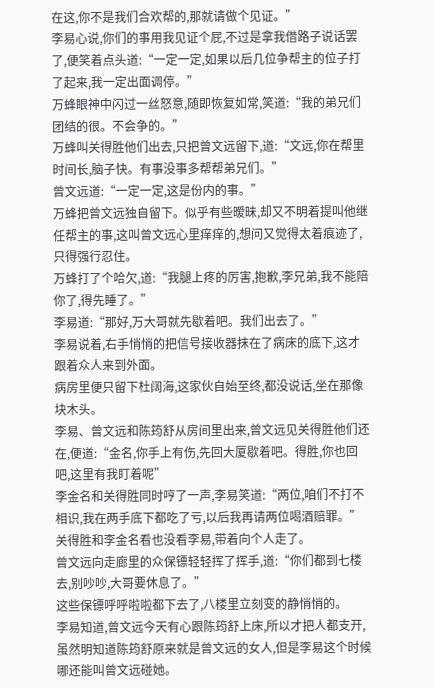在这,你不是我们合欢帮的,那就请做个见证。”
李易心说,你们的事用我见证个屁,不过是拿我借路子说话罢了,便笑着点头道:“一定一定,如果以后几位争帮主的位子打了起来,我一定出面调停。”
万蜂眼神中闪过一丝怒意,随即恢复如常,笑道:“我的弟兄们团结的很。不会争的。”
万蜂叫关得胜他们出去,只把曾文远留下,道:“文远,你在帮里时间长,脑子快。有事没事多帮帮弟兄们。”
曾文远道:“一定一定,这是份内的事。”
万蜂把曾文远独自留下。似乎有些暧昧,却又不明着提叫他继任帮主的事,这叫曾文远心里痒痒的,想问又觉得太着痕迹了,只得强行忍住。
万蜂打了个哈欠,道:“我腿上疼的厉害,抱歉,李兄弟,我不能陪你了,得先睡了。”
李易道:“那好,万大哥就先歇着吧。我们出去了。”
李易说着,右手悄悄的把信号接收器抹在了病床的底下,这才跟着众人来到外面。
病房里便只留下杜阔海,这家伙自始至终,都没说话,坐在那像块木头。
李易、曾文远和陈筠舒从房间里出来,曾文远见关得胜他们还在,便道:“金名,你手上有伤,先回大厦歇着吧。得胜,你也回吧,这里有我盯着呢”
李金名和关得胜同时哼了一声,李易笑道:“两位,咱们不打不相识,我在两手底下都吃了亏,以后我再请两位喝酒赔罪。”
关得胜和李金名看也没看李易,带着向个人走了。
曾文远向走廊里的众保镖轻轻挥了挥手,道:“你们都到七楼去,别吵吵,大哥要休息了。”
这些保镖呼呼啦啦都下去了,八楼里立刻变的静悄悄的。
李易知道,曾文远今天有心跟陈筠舒上床,所以才把人都支开,虽然明知道陈筠舒原来就是曾文远的女人,但是李易这个时候哪还能叫曾文远碰她。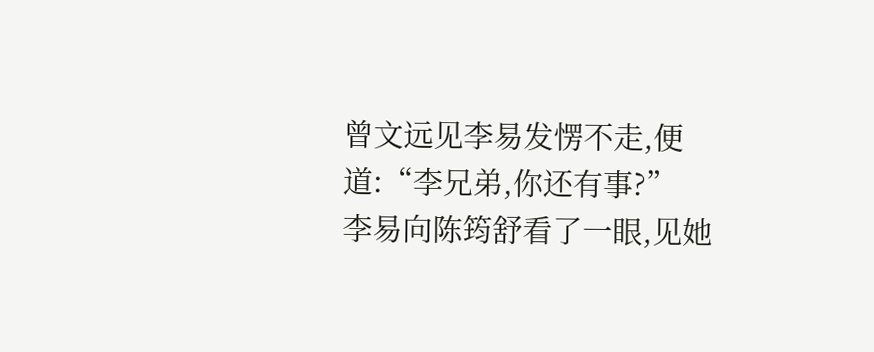曾文远见李易发愣不走,便道:“李兄弟,你还有事?”
李易向陈筠舒看了一眼,见她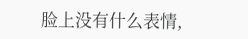脸上没有什么表情,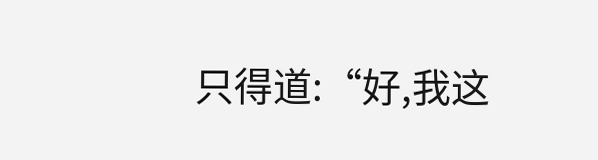只得道:“好,我这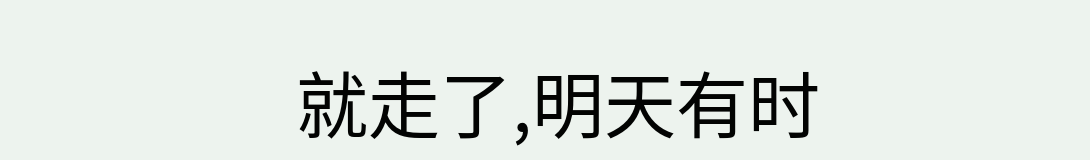就走了,明天有时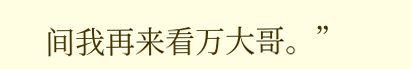间我再来看万大哥。”